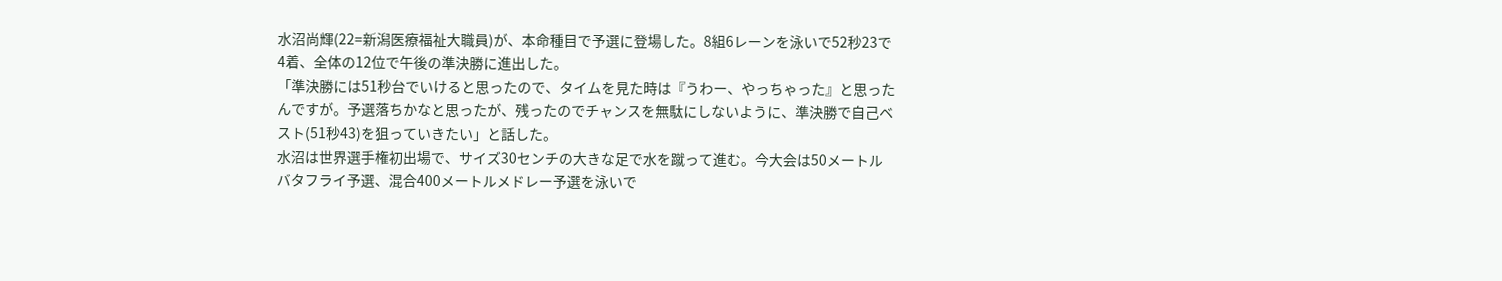水沼尚輝(22=新潟医療福祉大職員)が、本命種目で予選に登場した。8組6レーンを泳いで52秒23で4着、全体の12位で午後の準決勝に進出した。
「準決勝には51秒台でいけると思ったので、タイムを見た時は『うわー、やっちゃった』と思ったんですが。予選落ちかなと思ったが、残ったのでチャンスを無駄にしないように、準決勝で自己ベスト(51秒43)を狙っていきたい」と話した。
水沼は世界選手権初出場で、サイズ30センチの大きな足で水を蹴って進む。今大会は50メートルバタフライ予選、混合400メートルメドレー予選を泳いで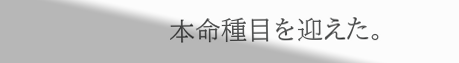本命種目を迎えた。